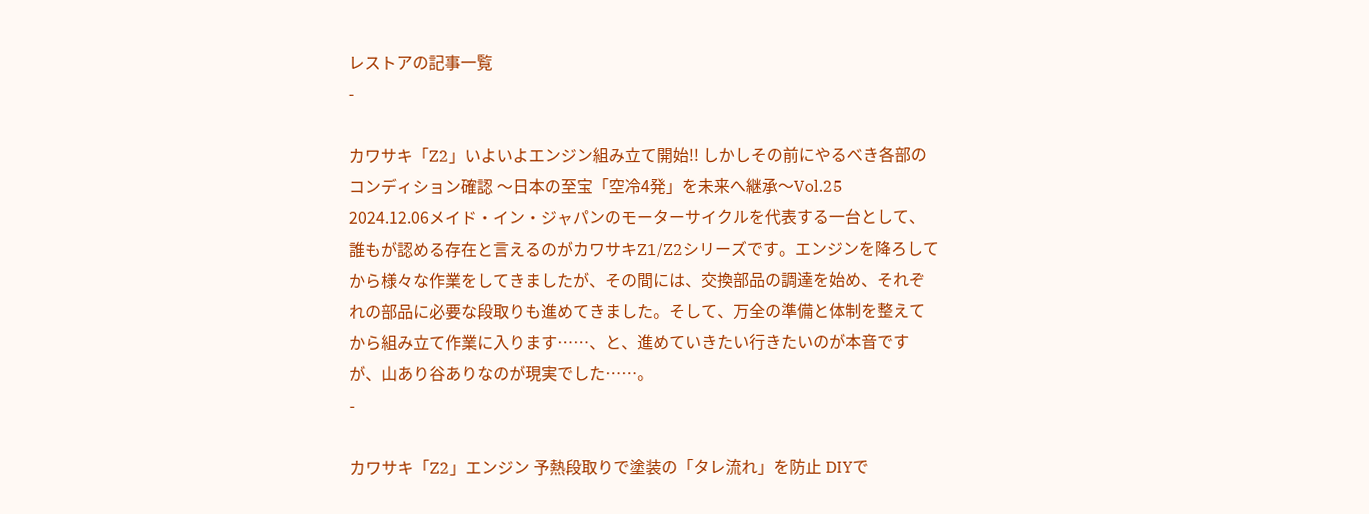レストアの記事一覧
-

カワサキ「Z2」いよいよエンジン組み立て開始!! しかしその前にやるべき各部のコンディション確認 〜日本の至宝「空冷4発」を未来へ継承〜Vol.25
2024.12.06メイド・イン・ジャパンのモーターサイクルを代表する一台として、誰もが認める存在と言えるのがカワサキZ1/Z2シリーズです。エンジンを降ろしてから様々な作業をしてきましたが、その間には、交換部品の調達を始め、それぞれの部品に必要な段取りも進めてきました。そして、万全の準備と体制を整えてから組み立て作業に入ります……、と、進めていきたい行きたいのが本音ですが、山あり谷ありなのが現実でした……。
-

カワサキ「Z2」エンジン 予熱段取りで塗装の「タレ流れ」を防止 DIYで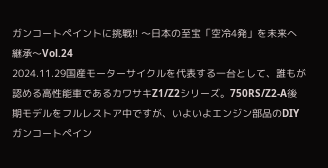ガンコートペイントに挑戦!! 〜日本の至宝「空冷4発」を未来へ継承〜Vol.24
2024.11.29国産モーターサイクルを代表する一台として、誰もが認める高性能車であるカワサキZ1/Z2シリーズ。750RS/Z2-A後期モデルをフルレストア中ですが、いよいよエンジン部品のDIYガンコートペイン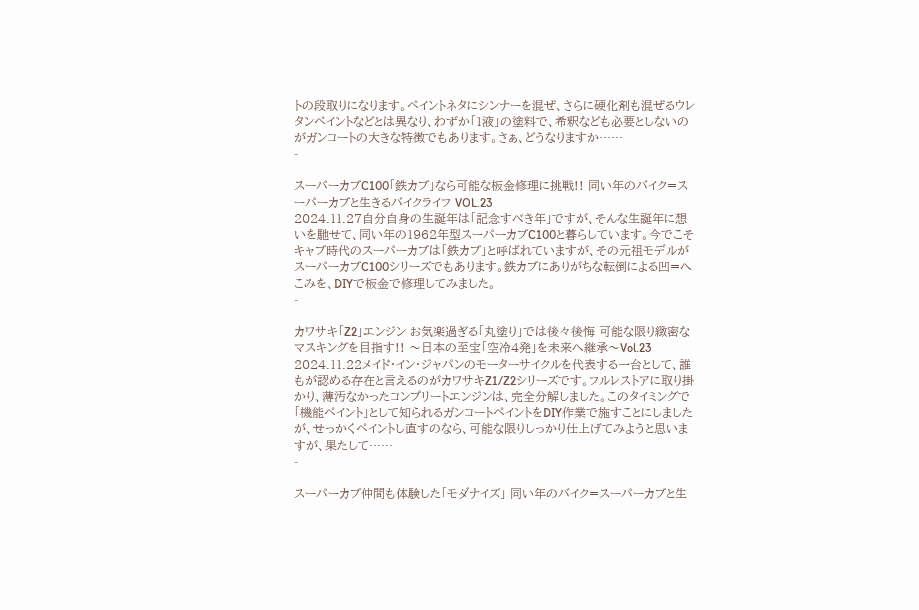トの段取りになります。ペイントネタにシンナーを混ぜ、さらに硬化剤も混ぜるウレタンペイントなどとは異なり、わずか「1液」の塗料で、希釈なども必要としないのがガンコートの大きな特徴でもあります。さぁ、どうなりますか……
-

スーパーカブC100「鉄カブ」なら可能な板金修理に挑戦!! 同い年のバイク=スーパーカブと生きるバイクライフ VOL.23
2024.11.27自分自身の生誕年は「記念すべき年」ですが、そんな生誕年に想いを馳せて、同い年の1962年型スーパーカブC100と暮らしています。今でこそキャブ時代のスーパーカブは「鉄カブ」と呼ばれていますが、その元祖モデルがスーパーカブC100シリーズでもあります。鉄カブにありがちな転倒による凹=へこみを、DIYで板金で修理してみました。
-

カワサキ「Z2」エンジン お気楽過ぎる「丸塗り」では後々後悔 可能な限り緻密なマスキングを目指す!! 〜日本の至宝「空冷4発」を未来へ継承〜Vol.23
2024.11.22メイド・イン・ジャパンのモーターサイクルを代表する一台として、誰もが認める存在と言えるのがカワサキZ1/Z2シリーズです。フルレストアに取り掛かり、薄汚なかったコンプリートエンジンは、完全分解しました。このタイミングで「機能ペイント」として知られるガンコートペイントをDIY作業で施すことにしましたが、せっかくペイントし直すのなら、可能な限りしっかり仕上げてみようと思いますが、果たして……
-

スーパーカブ仲間も体験した「モダナイズ」 同い年のバイク=スーパーカブと生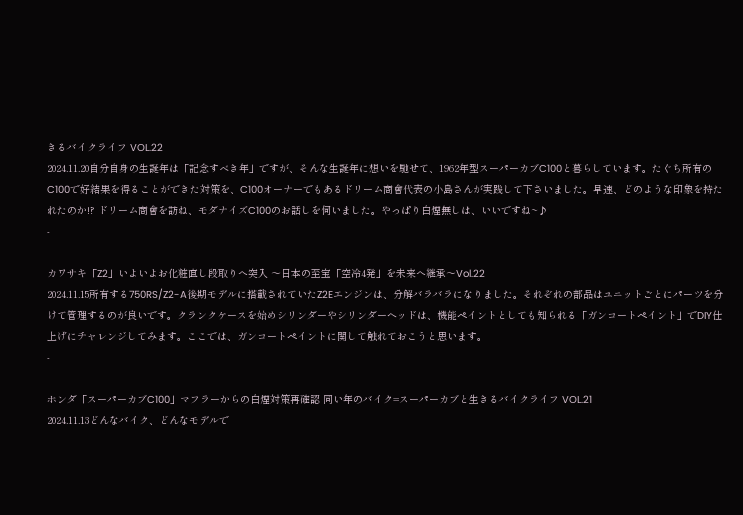きるバイクライフ VOL.22
2024.11.20自分自身の生誕年は「記念すべき年」ですが、そんな生誕年に想いを馳せて、1962年型スーパーカブC100と暮らしています。たぐち所有のC100で好結果を得ることができた対策を、C100オーナーでもあるドリーム商會代表の小島さんが実践して下さいました。早速、どのような印象を持たれたのか!? ドリーム商會を訪ね、モダナイズC100のお話しを伺いました。やっぱり白煙無しは、いいですね~♪
-

カワサキ「Z2」いよいよお化粧直し段取りへ突入 〜日本の至宝「空冷4発」を未来へ継承〜Vol.22
2024.11.15所有する750RS/Z2-A後期モデルに搭載されていたZ2Eエンジンは、分解バラバラになりました。それぞれの部品はユニットごとにパーツを分けて管理するのが良いです。クランクケースを始めシリンダーやシリンダーヘッドは、機能ペイントとしても知られる「ガンコートペイント」でDIY仕上げにチャレンジしてみます。ここでは、ガンコートペイントに関して触れておこうと思います。
-

ホンダ「スーパーカブC100」マフラーからの白煙対策再確認 同い年のバイク=スーパーカブと生きるバイクライフ VOL.21
2024.11.13どんなバイク、どんなモデルで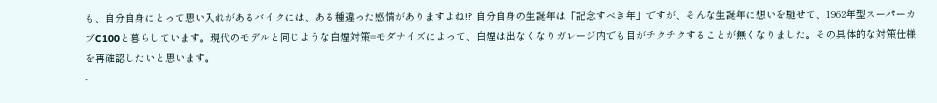も、自分自身にとって思い入れがあるバイクには、ある種違った感情がありますよね!? 自分自身の生誕年は「記念すべき年」ですが、そんな生誕年に想いを馳せて、1962年型スーパーカブC100と暮らしています。現代のモデルと同じような白煙対策=モダナイズによって、白煙は出なくなりガレージ内でも目がチクチクすることが無くなりました。その具体的な対策仕様を再確認したいと思います。
-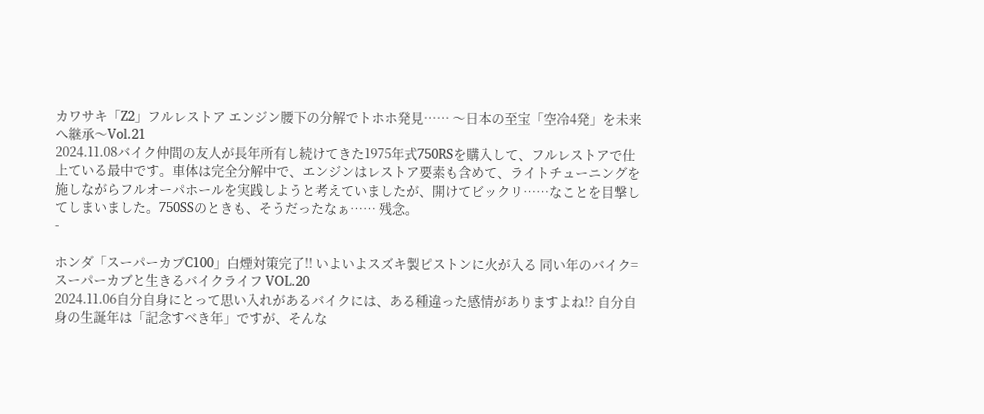カワサキ「Z2」フルレストア エンジン腰下の分解でトホホ発見…… 〜日本の至宝「空冷4発」を未来へ継承〜Vol.21
2024.11.08バイク仲間の友人が長年所有し続けてきた1975年式750RSを購入して、フルレストアで仕上ている最中です。車体は完全分解中で、エンジンはレストア要素も含めて、ライトチューニングを施しながらフルオーパホールを実践しようと考えていましたが、開けてビックリ……なことを目撃してしまいました。750SSのときも、そうだったなぁ…… 残念。
-

ホンダ「スーパーカブC100」白煙対策完了!! いよいよスズキ製ピストンに火が入る 同い年のバイク=スーパーカブと生きるバイクライフ VOL.20
2024.11.06自分自身にとって思い入れがあるバイクには、ある種違った感情がありますよね!? 自分自身の生誕年は「記念すべき年」ですが、そんな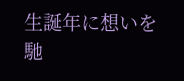生誕年に想いを馳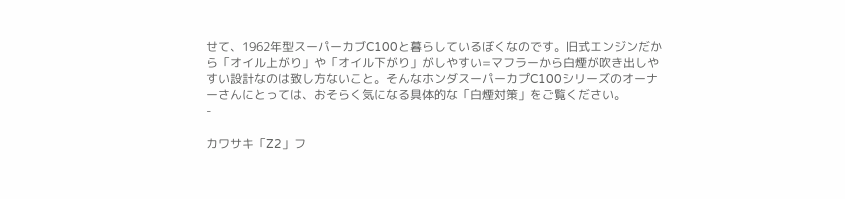せて、1962年型スーパーカブC100と暮らしているぼくなのです。旧式エンジンだから「オイル上がり」や「オイル下がり」がしやすい=マフラーから白煙が吹き出しやすい設計なのは致し方ないこと。そんなホンダスーパーカプC100シリーズのオーナーさんにとっては、おそらく気になる具体的な「白煙対策」をご覧ください。
-

カワサキ「Z2」フ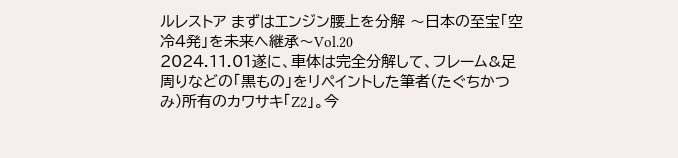ルレストア まずはエンジン腰上を分解 〜日本の至宝「空冷4発」を未来へ継承〜Vol.20
2024.11.01遂に、車体は完全分解して、フレーム&足周りなどの「黒もの」をリペイントした筆者(たぐちかつみ)所有のカワサキ「Z2」。今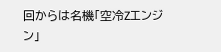回からは名機「空冷Zエンジン」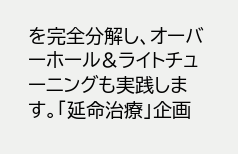を完全分解し、オーバーホール&ライトチューニングも実践します。「延命治療」企画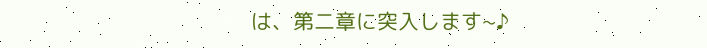は、第二章に突入します~♪